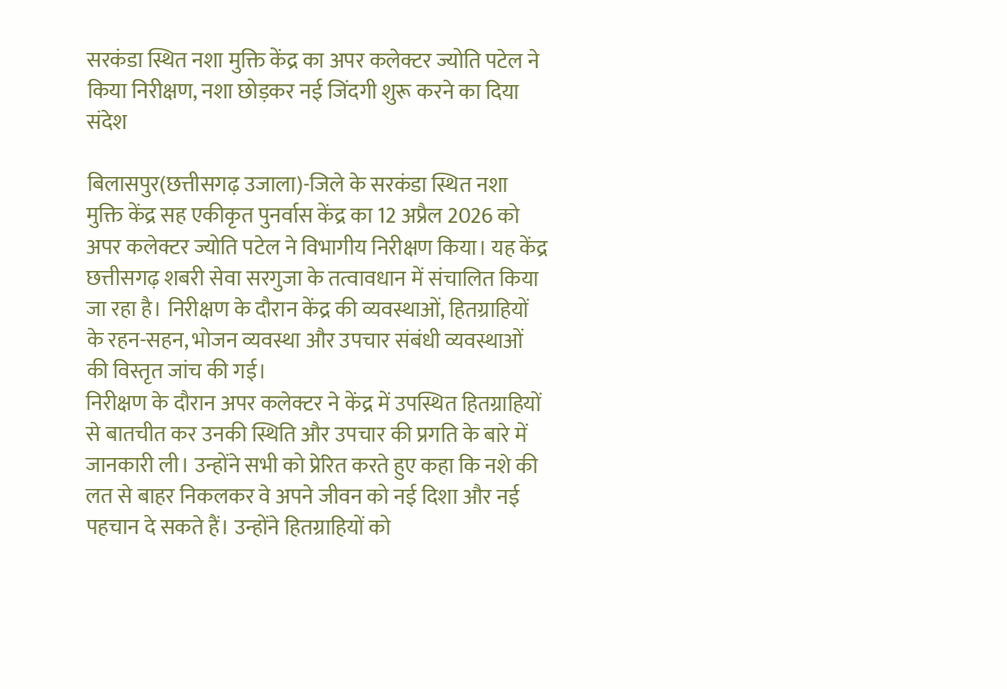सरकंडा स्थित नशा मुक्ति केंद्र का अपर कलेक्टर ज्योति पटेल ने किया निरीक्षण, नशा छोड़कर नई जिंदगी शुरू करने का दिया संदेश

बिलासपुर(छत्तीसगढ़ उजाला)-जिले के सरकंडा स्थित नशा मुक्ति केंद्र सह एकीकृत पुनर्वास केंद्र का 12 अप्रैल 2026 को अपर कलेक्टर ज्योति पटेल ने विभागीय निरीक्षण किया। यह केंद्र छत्तीसगढ़ शबरी सेवा सरगुजा के तत्वावधान में संचालित किया जा रहा है। निरीक्षण के दौरान केंद्र की व्यवस्थाओं, हितग्राहियों के रहन-सहन, भोजन व्यवस्था और उपचार संबंधी व्यवस्थाओं की विस्तृत जांच की गई।
निरीक्षण के दौरान अपर कलेक्टर ने केंद्र में उपस्थित हितग्राहियों से बातचीत कर उनकी स्थिति और उपचार की प्रगति के बारे में जानकारी ली। उन्होंने सभी को प्रेरित करते हुए कहा कि नशे की लत से बाहर निकलकर वे अपने जीवन को नई दिशा और नई पहचान दे सकते हैं। उन्होंने हितग्राहियों को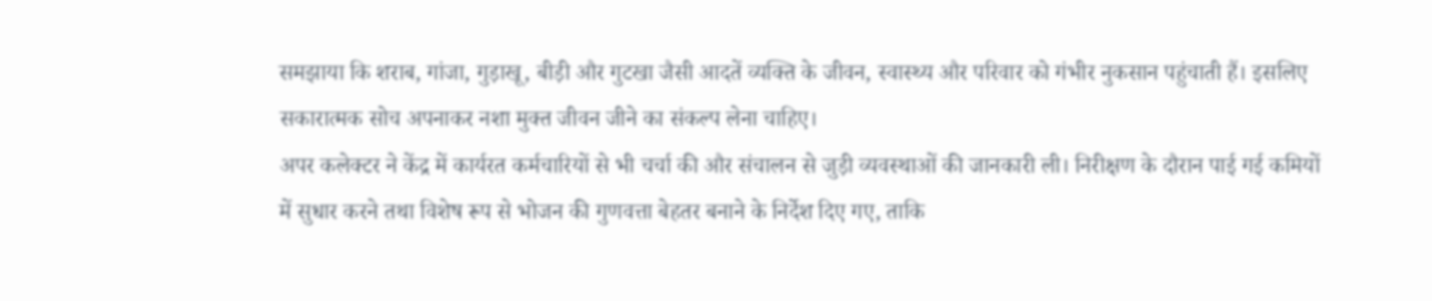समझाया कि शराब, गांजा, गुड़ाखू, बीड़ी और गुटखा जैसी आदतें व्यक्ति के जीवन, स्वास्थ्य और परिवार को गंभीर नुकसान पहुंचाती हैं। इसलिए सकारात्मक सोच अपनाकर नशा मुक्त जीवन जीने का संकल्प लेना चाहिए।
अपर कलेक्टर ने केंद्र में कार्यरत कर्मचारियों से भी चर्चा की और संचालन से जुड़ी व्यवस्थाओं की जानकारी ली। निरीक्षण के दौरान पाई गई कमियों में सुधार करने तथा विशेष रूप से भोजन की गुणवत्ता बेहतर बनाने के निर्देश दिए गए, ताकि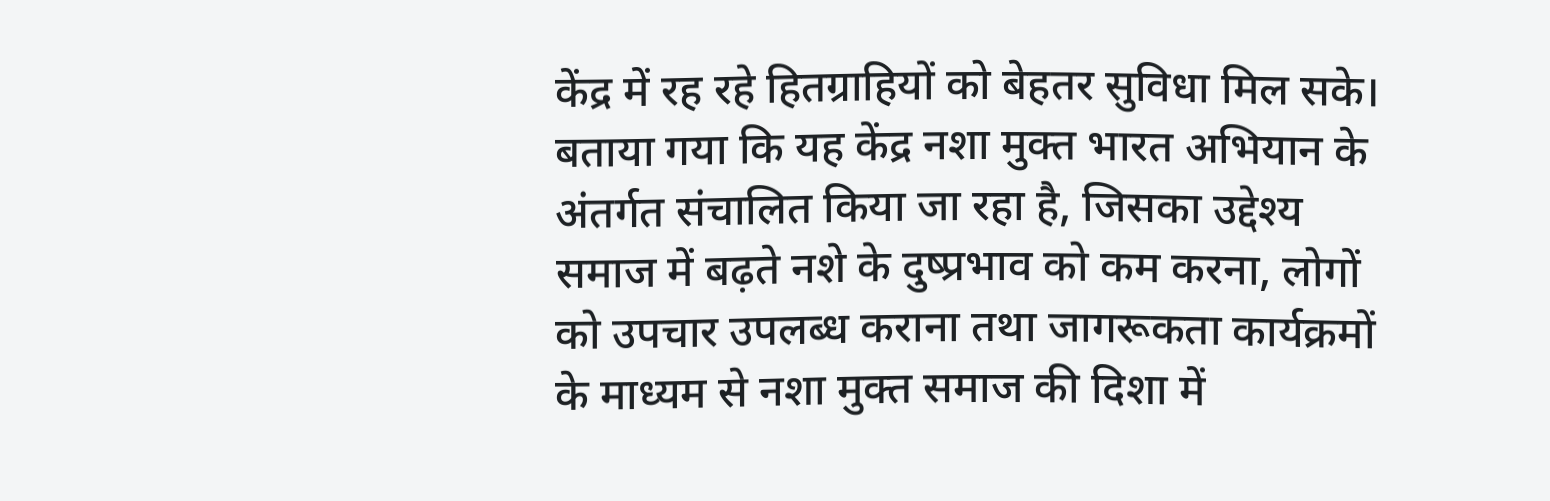केंद्र में रह रहे हितग्राहियों को बेहतर सुविधा मिल सके।
बताया गया कि यह केंद्र नशा मुक्त भारत अभियान के अंतर्गत संचालित किया जा रहा है, जिसका उद्देश्य समाज में बढ़ते नशे के दुष्प्रभाव को कम करना, लोगों को उपचार उपलब्ध कराना तथा जागरूकता कार्यक्रमों के माध्यम से नशा मुक्त समाज की दिशा में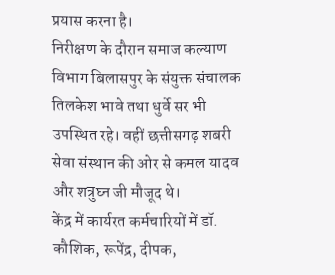प्रयास करना है।
निरीक्षण के दौरान समाज कल्याण विभाग बिलासपुर के संयुक्त संचालक तिलकेश भावे तथा धुर्वे सर भी उपस्थित रहे। वहीं छत्तीसगढ़ शबरी सेवा संस्थान की ओर से कमल यादव और शत्रुघ्न जी मौजूद थे।
केंद्र में कार्यरत कर्मचारियों में डॉ. कौशिक, रूपेंद्र, दीपक,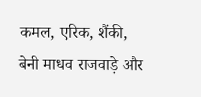कमल, एरिक, शैंकी, बेनी माधव राजवाड़े और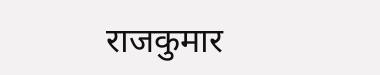राजकुमार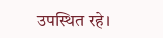उपस्थित रहे।